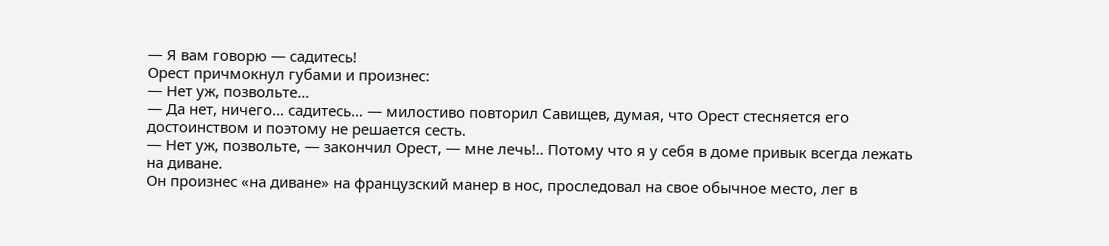— Я вам говорю — садитесь!
Орест причмокнул губами и произнес:
— Нет уж, позвольте…
— Да нет, ничего… садитесь… — милостиво повторил Савищев, думая, что Орест стесняется его достоинством и поэтому не решается сесть.
— Нет уж, позвольте, — закончил Орест, — мне лечь!.. Потому что я у себя в доме привык всегда лежать на диване.
Он произнес «на диване» на французский манер в нос, проследовал на свое обычное место, лег в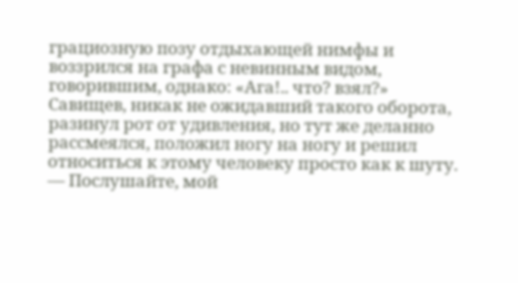грациозную позу отдыхающей нимфы и воззрился на графа с невинным видом, говорившим, однако: «Ага!.. что? взял?»
Савищев, никак не ожидавший такого оборота, разинул рот от удивления, но тут же деланно рассмеялся, положил ногу на ногу и решил относиться к этому человеку просто как к шуту.
— Послушайте, мой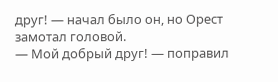друг! — начал было он, но Орест замотал головой.
— Мой добрый друг! — поправил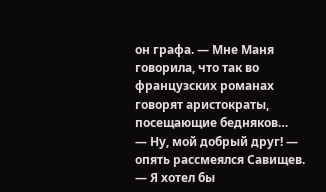он графа. — Мне Маня говорила, что так во французских романах говорят аристократы, посещающие бедняков…
— Ну, мой добрый друг! — опять рассмеялся Савищев. — Я хотел бы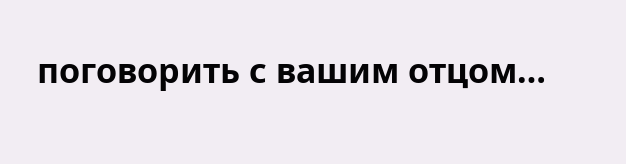поговорить с вашим отцом…